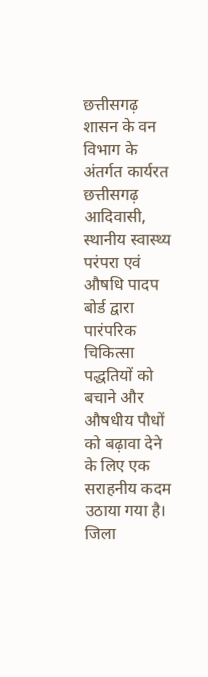छत्तीसगढ़ शासन के वन विभाग के अंतर्गत कार्यरत छत्तीसगढ़ आदिवासी, स्थानीय स्वास्थ्य परंपरा एवं औषधि पादप बोर्ड द्वारा पारंपरिक चिकित्सा पद्धतियों को बचाने और औषधीय पौधों को बढ़ावा देने के लिए एक सराहनीय कदम उठाया गया है। जिला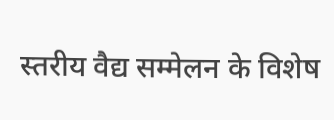स्तरीय वैद्य सम्मेलन के विशेष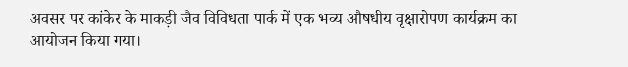अवसर पर कांकेर के माकड़ी जैव विविधता पार्क में एक भव्य औषधीय वृक्षारोपण कार्यक्रम का आयोजन किया गया।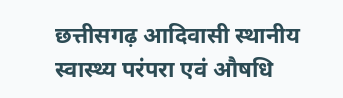छत्तीसगढ़ आदिवासी स्थानीय स्वास्थ्य परंपरा एवं औषधि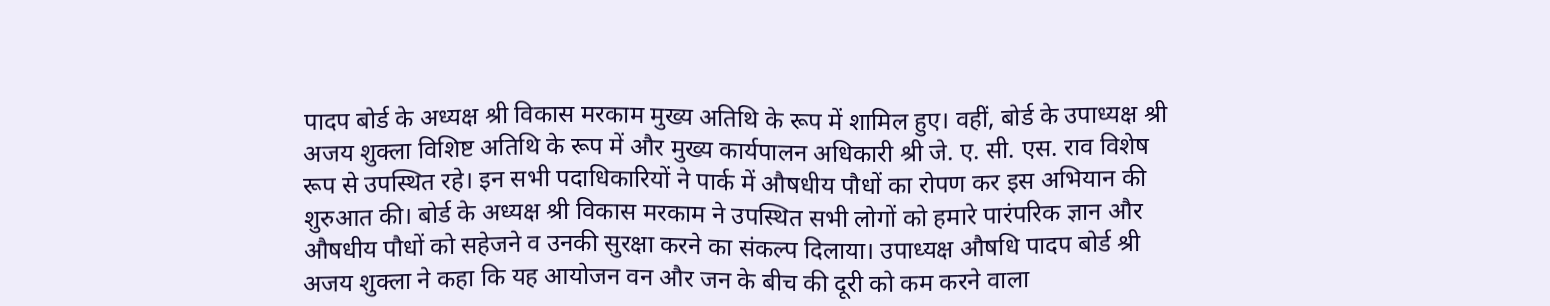पादप बोर्ड के अध्यक्ष श्री विकास मरकाम मुख्य अतिथि के रूप में शामिल हुए। वहीं, बोर्ड के उपाध्यक्ष श्री अजय शुक्ला विशिष्ट अतिथि के रूप में और मुख्य कार्यपालन अधिकारी श्री जे. ए. सी. एस. राव विशेष रूप से उपस्थित रहे। इन सभी पदाधिकारियों ने पार्क में औषधीय पौधों का रोपण कर इस अभियान की शुरुआत की। बोर्ड के अध्यक्ष श्री विकास मरकाम ने उपस्थित सभी लोगों को हमारे पारंपरिक ज्ञान और औषधीय पौधों को सहेजने व उनकी सुरक्षा करने का संकल्प दिलाया। उपाध्यक्ष औषधि पादप बोर्ड श्री अजय शुक्ला ने कहा कि यह आयोजन वन और जन के बीच की दूरी को कम करने वाला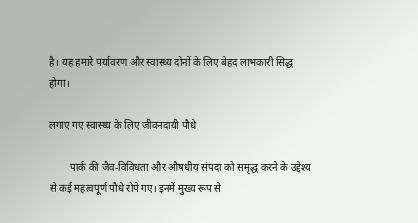है। यह हमारे पर्यावरण और स्वास्थ्य दोनों के लिए बेहद लाभकारी सिद्ध होगा।

लगाए गए स्वास्थ्य के लिए जीवनदायी पौधे

        पार्क की जैव-विविधता और औषधीय संपदा को समृद्ध करने के उद्देश्य से कई महत्वपूर्ण पौधे रोपे गए। इनमें मुख्य रूप से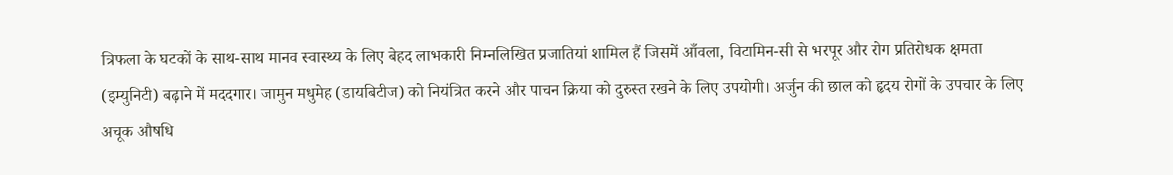त्रिफला के घटकों के साथ-साथ मानव स्वास्थ्य के लिए बेहद लाभकारी निम्नलिखित प्रजातियां शामिल हैं जिसमें आँवला, विटामिन-सी से भरपूर और रोग प्रतिरोधक क्षमता (इम्युनिटी) बढ़ाने में मददगार। जामुन मधुमेह (डायबिटीज) को नियंत्रित करने और पाचन क्रिया को दुरुस्त रखने के लिए उपयोगी। अर्जुन की छाल को हृदय रोगों के उपचार के लिए अचूक औषधि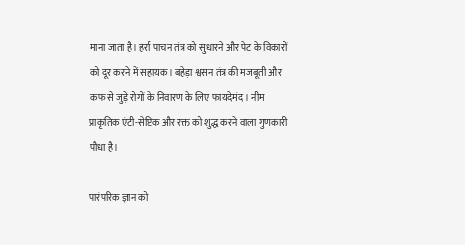माना जाता है। हर्रा पाचन तंत्र को सुधारने और पेट के विकारों को दूर करने में सहायक। बहेड़ा श्वसन तंत्र की मजबूती और कफ से जुड़े रोगों के निवारण के लिए फायदेमंद। नीम प्राकृतिक एंटी-सेप्टिक और रक्त को शुद्ध करने वाला गुणकारी पौधा है।

पारंपरिक ज्ञान को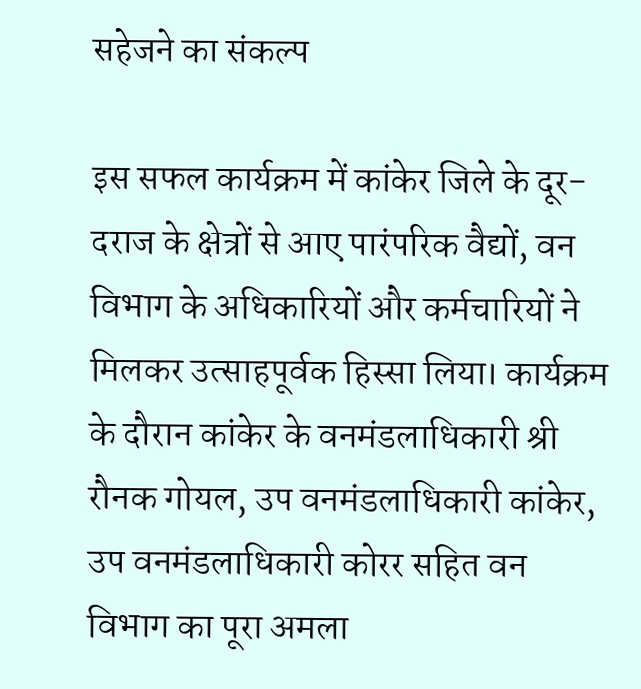सहेजने का संकल्प

इस सफल कार्यक्रम में कांकेर जिले के दूर-दराज के क्षेत्रों से आए पारंपरिक वैद्यों, वन विभाग के अधिकारियों और कर्मचारियों ने मिलकर उत्साहपूर्वक हिस्सा लिया। कार्यक्रम के दौरान कांकेर के वनमंडलाधिकारी श्री रौनक गोयल, उप वनमंडलाधिकारी कांकेर, उप वनमंडलाधिकारी कोरर सहित वन विभाग का पूरा अमला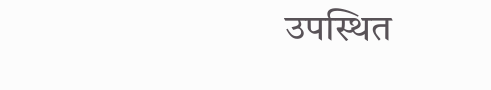उपस्थित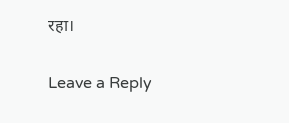रहा।

Leave a Reply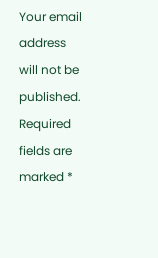Your email address will not be published. Required fields are marked *